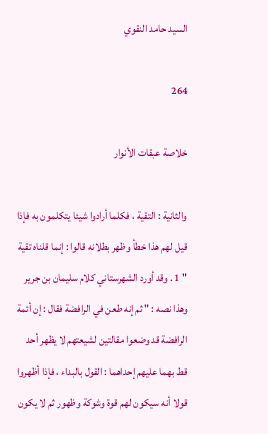السيد حامد النقوي

264

خلاصة عبقات الأنوار

والثانية : التقية ، فكلما أرادوا شيئا يتكلمون به فإذا قيل لهم هذا خطأ وظهر بطلانه قالوا : إنما قلناه تقية " 1 . وقد أورد الشهرستاني كلام سليمان بن جرير وهذا نصه : " ثم إنه طعن في الرافضة فقال : إن أئمة الرافضة قد وضعوا مقالتين لشيعتهم لا يظهر أحد قط بهما عليهم إحداهما : القول بالبداء ، فإذا أظهروا قولا أنه سيكون لهم قوة وشوكة وظهور ثم لا يكون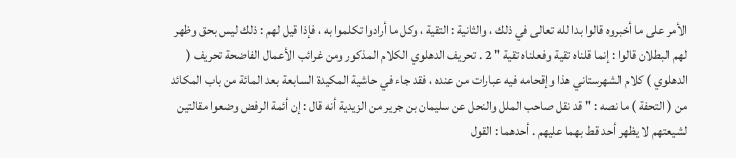الأمر على ما أخبروه قالوا بدا لله تعالى في ذلك ، والثانية : التقية ، وكل ما أرادوا تكلموا به ، فإذا قيل لهم : ذلك ليس بحق وظهر لهم البطلان قالوا : إنما قلناه تقية وفعلناه تقية " 2 . تحريف الدهلوي الكلام المذكور ومن غرائب الأعمال الفاضحة تحريف ( الدهلوي ) كلام الشهرستاني هذا وإقحامه فيه عبارات من عنده ، فقد جاء في حاشية المكيدة السابعة بعد المائة من باب المكائد من ( التحفة ) ما نصه : " قد نقل صاحب الملل والنحل عن سليمان بن جرير من الزيدية أنه قال : إن أئمة الرفض وضعوا مقالتين لشيعتهم لا يظهر أحد قط بهما عليهم . أحدهما : القول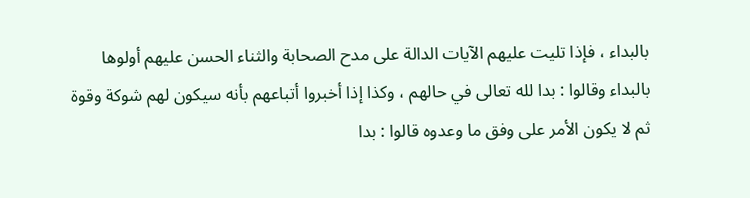بالبداء ، فإذا تليت عليهم الآيات الدالة على مدح الصحابة والثناء الحسن عليهم أولوها بالبداء وقالوا : بدا لله تعالى في حالهم ، وكذا إذا أخبروا أتباعهم بأنه سيكون لهم شوكة وقوة ثم لا يكون الأمر على وفق ما وعدوه قالوا : بدا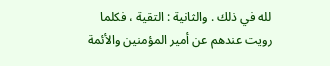لله في ذلك . والثانية : التقية ، فكلما رويت عندهم عن أمير المؤمنين والأئمة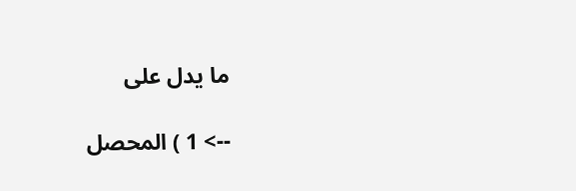ما يدل على

--> 1 ) المحصل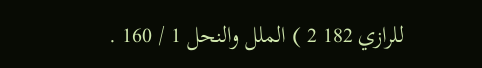للرازي 182 2 ) الملل والنحل 1 / 160 .